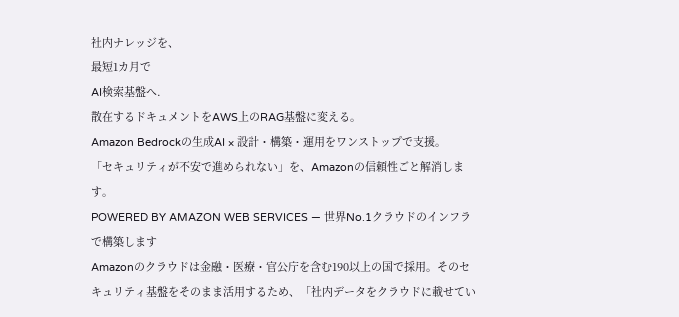社内ナレッジを、
最短1カ月で
AI検索基盤へ.
散在するドキュメントをAWS上のRAG基盤に変える。
Amazon Bedrockの生成AI × 設計・構築・運用をワンストップで支援。
「セキュリティが不安で進められない」を、Amazonの信頼性ごと解消します。
POWERED BY AMAZON WEB SERVICES — 世界No.1クラウドのインフラで構築します
Amazonのクラウドは金融・医療・官公庁を含む190以上の国で採用。そのセキュリティ基盤をそのまま活用するため、「社内データをクラウドに載せてい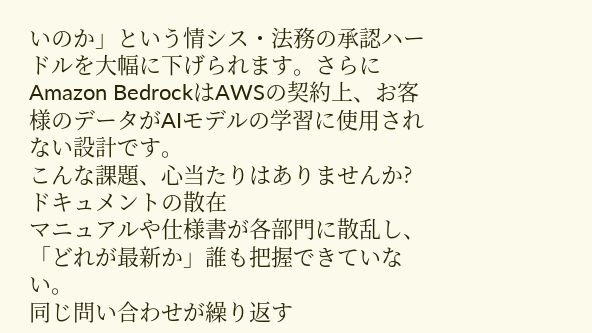いのか」という情シス・法務の承認ハードルを大幅に下げられます。さらにAmazon BedrockはAWSの契約上、お客様のデータがAIモデルの学習に使用されない設計です。
こんな課題、心当たりはありませんか?
ドキュメントの散在
マニュアルや仕様書が各部門に散乱し、「どれが最新か」誰も把握できていない。
同じ問い合わせが繰り返す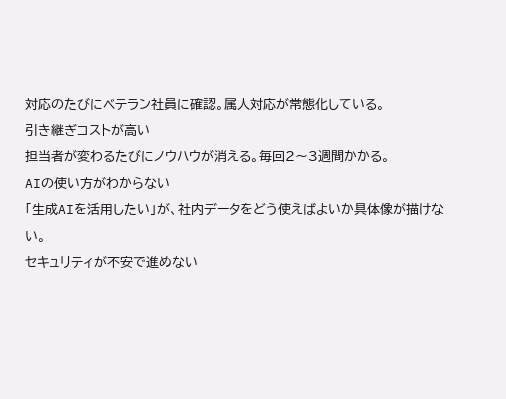対応のたびにベテラン社員に確認。属人対応が常態化している。
引き継ぎコストが高い
担当者が変わるたびにノウハウが消える。毎回2〜3週間かかる。
AIの使い方がわからない
「生成AIを活用したい」が、社内データをどう使えばよいか具体像が描けない。
セキュリティが不安で進めない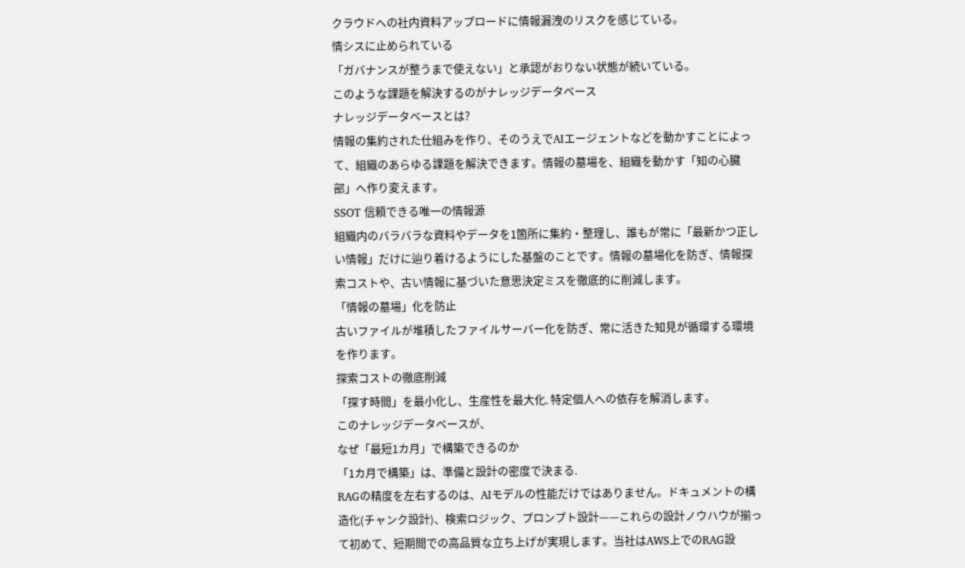クラウドへの社内資料アップロードに情報漏洩のリスクを感じている。
情シスに止められている
「ガバナンスが整うまで使えない」と承認がおりない状態が続いている。
このような課題を解決するのがナレッジデータベース
ナレッジデータベースとは?
情報の集約された仕組みを作り、そのうえでAIエージェントなどを動かすことによって、組織のあらゆる課題を解決できます。情報の墓場を、組織を動かす「知の心臓部」へ作り変えます。
SSOT 信頼できる唯一の情報源
組織内のバラバラな資料やデータを1箇所に集約・整理し、誰もが常に「最新かつ正しい情報」だけに辿り着けるようにした基盤のことです。情報の墓場化を防ぎ、情報探索コストや、古い情報に基づいた意思決定ミスを徹底的に削減します。
「情報の墓場」化を防止
古いファイルが堆積したファイルサーバー化を防ぎ、常に活きた知見が循環する環境を作ります。
探索コストの徹底削減
「探す時間」を最小化し、生産性を最大化. 特定個人への依存を解消します。
このナレッジデータベースが、
なぜ「最短1カ月」で構築できるのか
「1カ月で構築」は、準備と設計の密度で決まる.
RAGの精度を左右するのは、AIモデルの性能だけではありません。ドキュメントの構造化(チャンク設計)、検索ロジック、プロンプト設計——これらの設計ノウハウが揃って初めて、短期間での高品質な立ち上げが実現します。当社はAWS上でのRAG設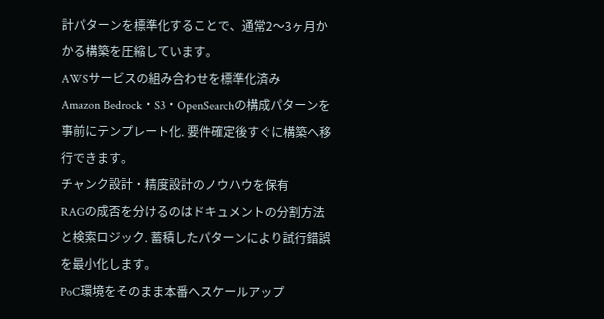計パターンを標準化することで、通常2〜3ヶ月かかる構築を圧縮しています。
AWSサービスの組み合わせを標準化済み
Amazon Bedrock・S3・OpenSearchの構成パターンを事前にテンプレート化. 要件確定後すぐに構築へ移行できます。
チャンク設計・精度設計のノウハウを保有
RAGの成否を分けるのはドキュメントの分割方法と検索ロジック. 蓄積したパターンにより試行錯誤を最小化します。
PoC環境をそのまま本番へスケールアップ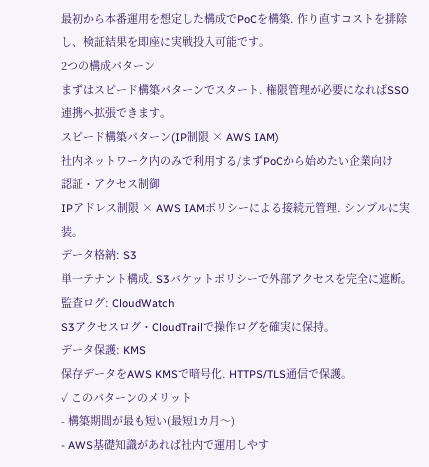最初から本番運用を想定した構成でPoCを構築. 作り直すコストを排除し、検証結果を即座に実戦投入可能です。
2つの構成パターン
まずはスピード構築パターンでスタート. 権限管理が必要になればSSO連携へ拡張できます。
スピード構築パターン(IP制限 × AWS IAM)
社内ネットワーク内のみで利用する/まずPoCから始めたい企業向け
認証・アクセス制御
IPアドレス制限 × AWS IAMポリシーによる接続元管理. シンプルに実装。
データ格納: S3
単一テナント構成. S3バケットポリシーで外部アクセスを完全に遮断。
監査ログ: CloudWatch
S3アクセスログ・CloudTrailで操作ログを確実に保持。
データ保護: KMS
保存データをAWS KMSで暗号化. HTTPS/TLS通信で保護。
✓ このパターンのメリット
- 構築期間が最も短い(最短1カ月〜)
- AWS基礎知識があれば社内で運用しやす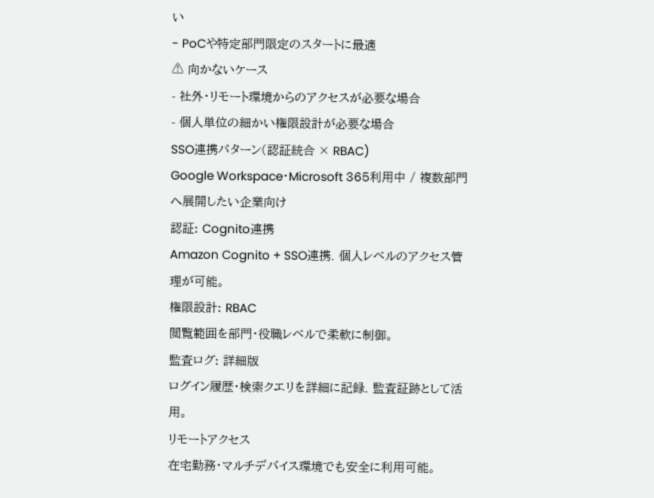い
- PoCや特定部門限定のスタートに最適
⚠ 向かないケース
- 社外・リモート環境からのアクセスが必要な場合
- 個人単位の細かい権限設計が必要な場合
SSO連携パターン(認証統合 × RBAC)
Google Workspace・Microsoft 365利用中 / 複数部門へ展開したい企業向け
認証: Cognito連携
Amazon Cognito + SSO連携. 個人レベルのアクセス管理が可能。
権限設計: RBAC
閲覧範囲を部門・役職レベルで柔軟に制御。
監査ログ: 詳細版
ログイン履歴・検索クエリを詳細に記録. 監査証跡として活用。
リモートアクセス
在宅勤務・マルチデバイス環境でも安全に利用可能。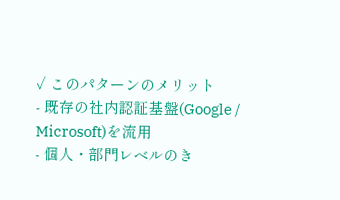✓ このパターンのメリット
- 既存の社内認証基盤(Google / Microsoft)を流用
- 個人・部門レベルのき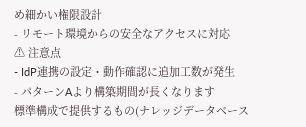め細かい権限設計
- リモート環境からの安全なアクセスに対応
⚠ 注意点
- IdP連携の設定・動作確認に追加工数が発生
- パターンAより構築期間が長くなります
標準構成で提供するもの(ナレッジデータベース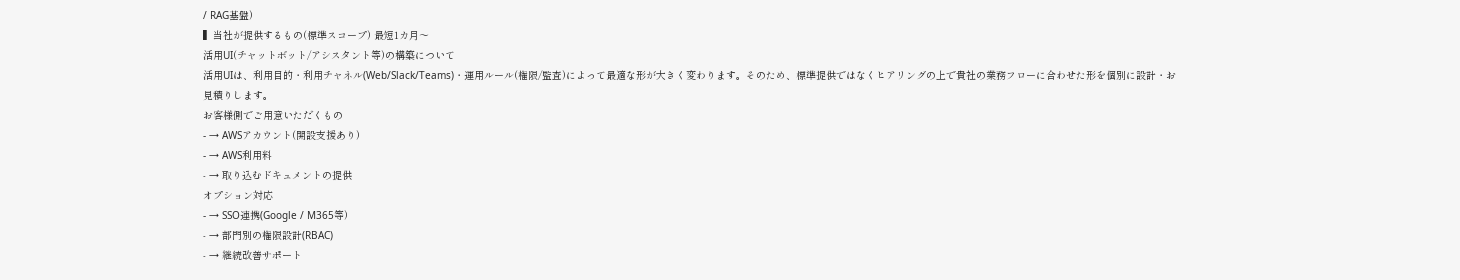/ RAG基盤)
▍当社が提供するもの(標準スコープ) 最短1カ月〜
活用UI(チャットボット/アシスタント等)の構築について
活用UIは、利用目的・利用チャネル(Web/Slack/Teams)・運用ルール(権限/監査)によって最適な形が大きく変わります。そのため、標準提供ではなくヒアリングの上で貴社の業務フローに合わせた形を個別に設計・お見積りします。
お客様側でご用意いただくもの
- → AWSアカウント(開設支援あり)
- → AWS利用料
- → 取り込むドキュメントの提供
オプション対応
- → SSO連携(Google / M365等)
- → 部門別の権限設計(RBAC)
- → 継続改善サポート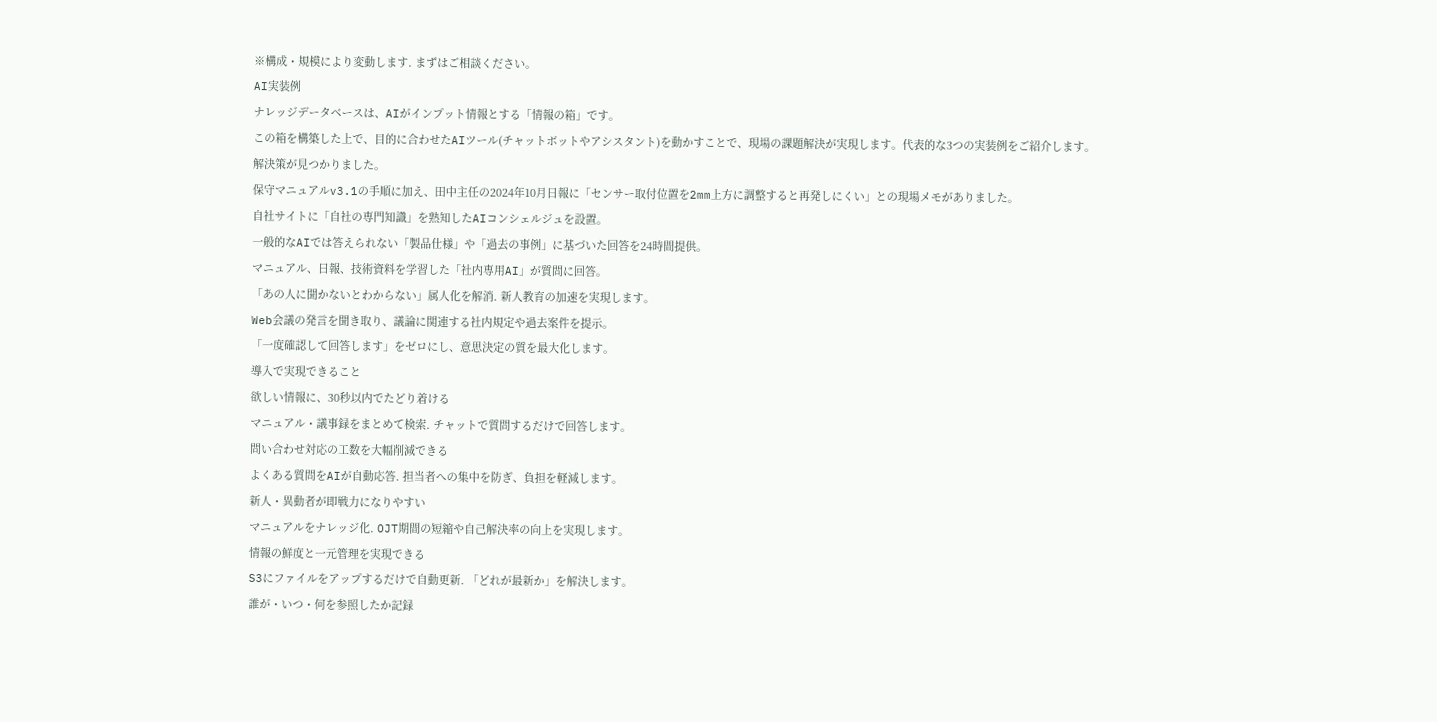※構成・規模により変動します. まずはご相談ください。
AI実装例
ナレッジデータベースは、AIがインプット情報とする「情報の箱」です。
この箱を構築した上で、目的に合わせたAIツール(チャットボットやアシスタント)を動かすことで、現場の課題解決が実現します。代表的な3つの実装例をご紹介します。
解決策が見つかりました。
保守マニュアルv3.1の手順に加え、田中主任の2024年10月日報に「センサー取付位置を2mm上方に調整すると再発しにくい」との現場メモがありました。
自社サイトに「自社の専門知識」を熟知したAIコンシェルジュを設置。
一般的なAIでは答えられない「製品仕様」や「過去の事例」に基づいた回答を24時間提供。
マニュアル、日報、技術資料を学習した「社内専用AI」が質問に回答。
「あの人に聞かないとわからない」属人化を解消. 新人教育の加速を実現します。
Web会議の発言を聞き取り、議論に関連する社内規定や過去案件を提示。
「一度確認して回答します」をゼロにし、意思決定の質を最大化します。
導入で実現できること
欲しい情報に、30秒以内でたどり着ける
マニュアル・議事録をまとめて検索. チャットで質問するだけで回答します。
問い合わせ対応の工数を大幅削減できる
よくある質問をAIが自動応答. 担当者への集中を防ぎ、負担を軽減します。
新人・異動者が即戦力になりやすい
マニュアルをナレッジ化. OJT期間の短縮や自己解決率の向上を実現します。
情報の鮮度と一元管理を実現できる
S3にファイルをアップするだけで自動更新. 「どれが最新か」を解決します。
誰が・いつ・何を参照したか記録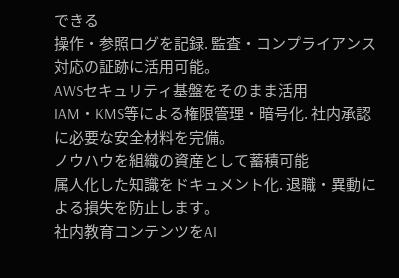できる
操作・参照ログを記録. 監査・コンプライアンス対応の証跡に活用可能。
AWSセキュリティ基盤をそのまま活用
IAM・KMS等による権限管理・暗号化. 社内承認に必要な安全材料を完備。
ノウハウを組織の資産として蓄積可能
属人化した知識をドキュメント化. 退職・異動による損失を防止します。
社内教育コンテンツをAI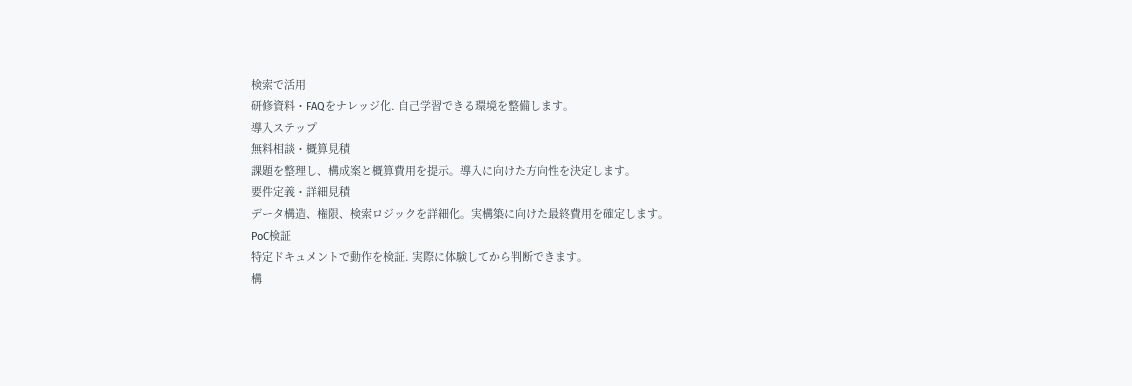検索で活用
研修資料・FAQをナレッジ化. 自己学習できる環境を整備します。
導入ステップ
無料相談・概算見積
課題を整理し、構成案と概算費用を提示。導入に向けた方向性を決定します。
要件定義・詳細見積
データ構造、権限、検索ロジックを詳細化。実構築に向けた最終費用を確定します。
PoC検証
特定ドキュメントで動作を検証. 実際に体験してから判断できます。
構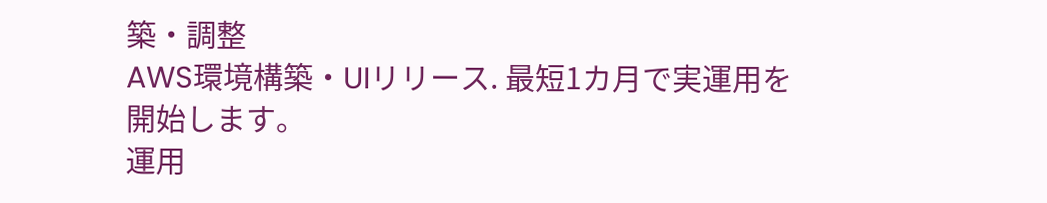築・調整
AWS環境構築・UIリリース. 最短1カ月で実運用を開始します。
運用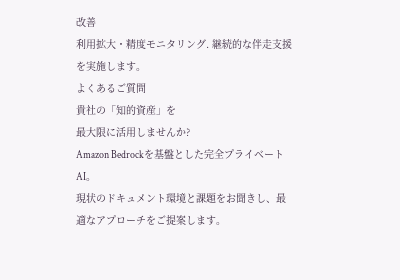改善
利用拡大・精度モニタリング. 継続的な伴走支援を実施します。
よくあるご質問
貴社の「知的資産」を
最大限に活用しませんか?
Amazon Bedrockを基盤とした完全プライベートAI。
現状のドキュメント環境と課題をお聞きし、最適なアプローチをご提案します。